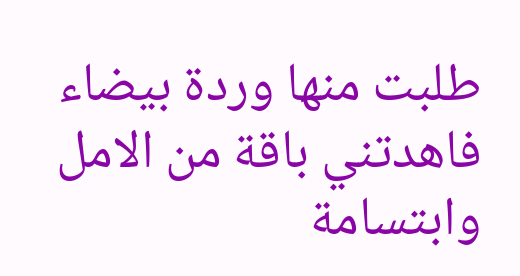طلبت منها وردة بيضاء فاهدتني باقة من الامل وابتسامة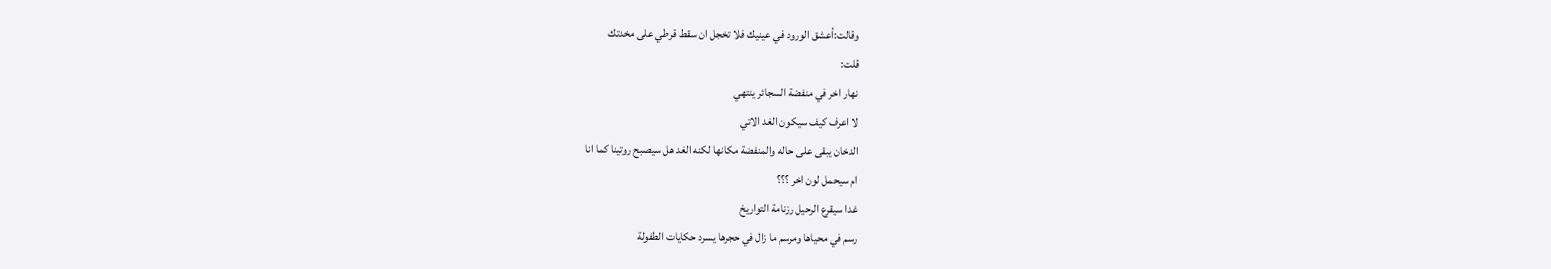وقالت:أعشق الورود في عينيك فلا تخجل ان سقط قرطي على مخدتك
قلت:
نهار اخر في منفضة السجائر ينتهي
لا اعرف كيف سيكون الغد الاتي
الدخان يبقى على حاله والمنفضة مكانها لكنه الغد هل سيصبح روتينا كما انا
ام سيحمل لون اخر ؟؟؟
غدا سيقرع الرحيل رزنامة التواريخ
رسم في محياها ومرسم ما زال في حجرها يسرد حكايات الطفولة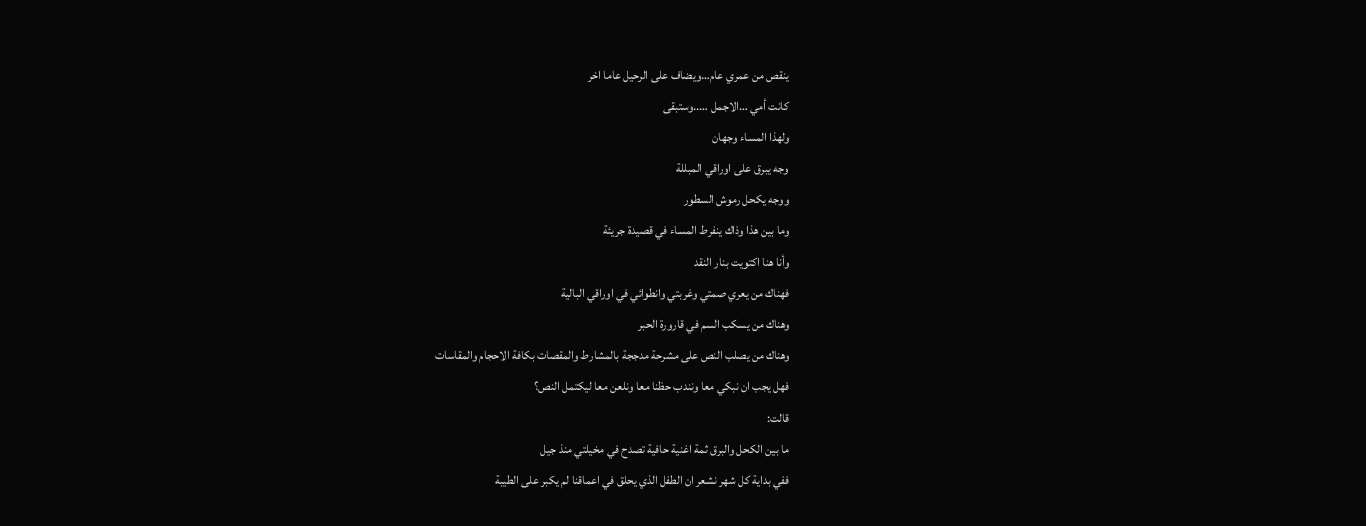ينقص من عمري عام…ويضاف على الرحيل عاما اخر
كانت أمي …الاجمل …..وستبقى
ولهذا المساء وجهان
وجه يبرق على اوراقي المبللة
ووجه يكحل رموش السطور
وما بين هذا وذاك ينفرط المساء في قصيدة جريئة
وأنا هنا اكتويت بنار النقد
فهناك من يعري صمتي وغربتي وانطوائي في اوراقي البالية
وهناك من يسكب السم في قارورة الحبر
وهناك من يصلب النص على مشرحة مدججة بالمشارط والمقصات بكافة الاحجام والمقاسات
فهل يجب ان نبكي معا ونندب حظنا معا ونلعن معا ليكتمل النص؟
قالت:
ما بين الكحل والبرق ثمة اغنية حافية تصدح في مخيلتي منذ جيل
ففي بداية كل شهر نشعر ان الطفل الذي يحلق في اعماقنا لم يكبر على الطيبة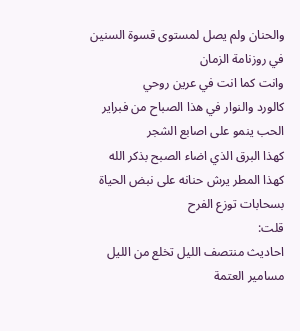والحنان ولم يصل لمستوى قسوة السنين في روزنامة الزمان
وانت كما انت في عرين روحي
كالورد والنوار في هذا الصباح من فبراير الحب ينمو على اصابع الشجر
كهذا البرق الذي اضاء الصبح بذكر الله
كهذا المطر يرش حنانه على نبض الحياة بسحابات توزع الفرح
قلت:
احاديث منتصف الليل تخلع من الليل مسامير العتمة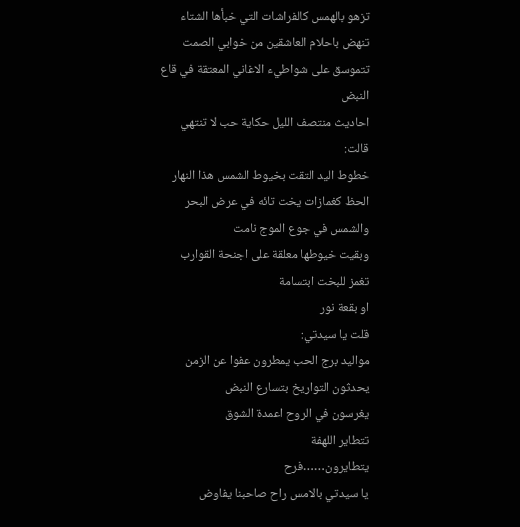تزهو بالهمس كالفراشات التي خبأها الشتاء
تنهض باحلام العاشقين من خوابي الصمت
تتموسق على شواطيء الاغاني المعتقة في قاع النبض
احاديث منتصف الليل حكاية حب لا تنتهي
قالت:
خطوط اليد التقت بخيوط الشمس هذا النهار
الحظ كغمازات يخت تائه في عرض البحر
والشمس في جوع الموج نامت
وبقيت خيوطها معلقة على اجنحة القوارب
تغمز للبخت ابتسامة
او بقعة نور
قلت يا سيدتي:
مواليد برج الحب يمطرون عفوا عن الزمن
يحدثون التواريخ بتسارع النبض
يغرسون في الروح اعمدة الشوق
تتطاير اللهفة
يتطايرون……فرح
يا سيدتي بالامس راح صاحبنا يفاوض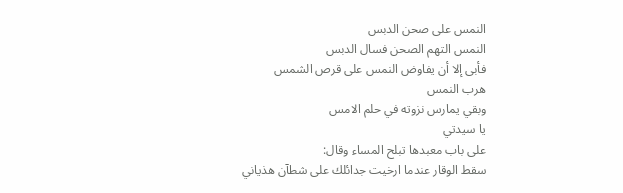النمس على صحن الدبس
النمس التهم الصحن فسال الدبس
فأبى إلا أن يفاوض النمس على قرص الشمس
هرب النمس
وبقي يمارس نزوته في حلم الامس
يا سيدتي
على باب معبدها تبلح المساء وقال:
سقط الوقار عندما ارخيت جدائلك على شطآن هذياني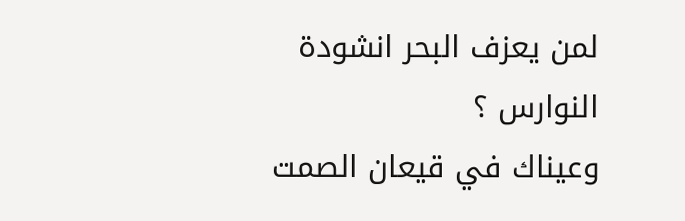لمن يعزف البحر انشودة النوارس ؟
وعيناك في قيعان الصمت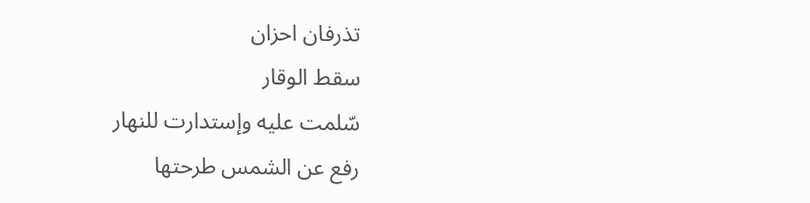تذرفان احزان
سقط الوقار
سّلمت عليه وإستدارت للنهار
رفع عن الشمس طرحتها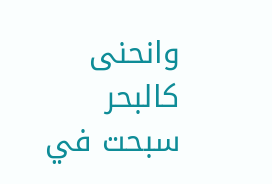وانحنى كالبحر
سبحت في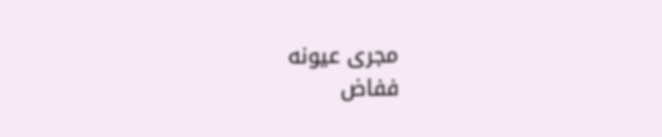مجرى عيونه
ففاض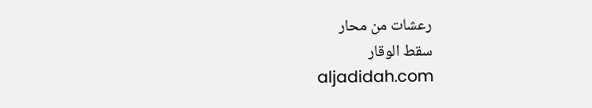رعشات من محار
سقط الوقار
aljadidah.com